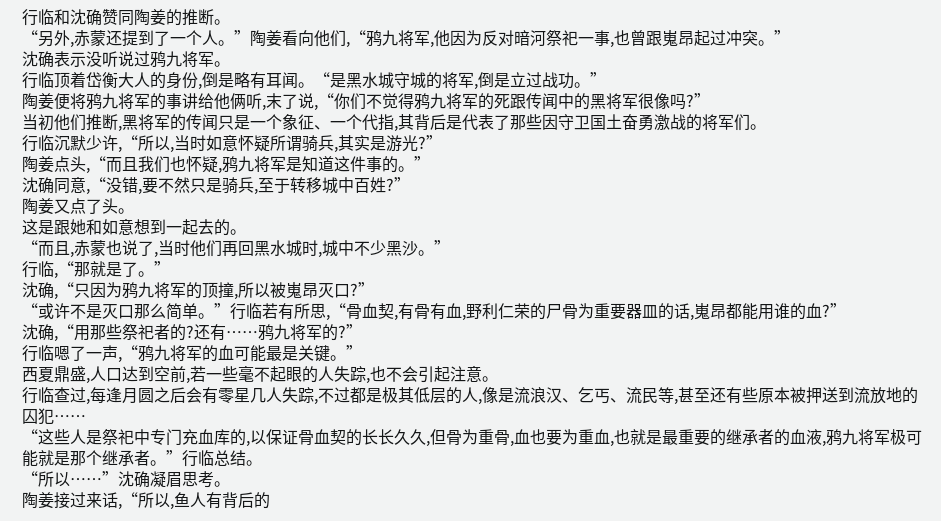行临和沈确赞同陶姜的推断。
“另外,赤蒙还提到了一个人。”陶姜看向他们,“鸦九将军,他因为反对暗河祭祀一事,也曾跟嵬昂起过冲突。”
沈确表示没听说过鸦九将军。
行临顶着岱衡大人的身份,倒是略有耳闻。“是黑水城守城的将军,倒是立过战功。”
陶姜便将鸦九将军的事讲给他俩听,末了说,“你们不觉得鸦九将军的死跟传闻中的黑将军很像吗?”
当初他们推断,黑将军的传闻只是一个象征、一个代指,其背后是代表了那些因守卫国土奋勇激战的将军们。
行临沉默少许,“所以,当时如意怀疑所谓骑兵,其实是游光?”
陶姜点头,“而且我们也怀疑,鸦九将军是知道这件事的。”
沈确同意,“没错,要不然只是骑兵,至于转移城中百姓?”
陶姜又点了头。
这是跟她和如意想到一起去的。
“而且,赤蒙也说了,当时他们再回黑水城时,城中不少黑沙。”
行临,“那就是了。”
沈确,“只因为鸦九将军的顶撞,所以被嵬昂灭口?”
“或许不是灭口那么简单。”行临若有所思,“骨血契,有骨有血,野利仁荣的尸骨为重要器皿的话,嵬昂都能用谁的血?”
沈确,“用那些祭祀者的?还有……鸦九将军的?”
行临嗯了一声,“鸦九将军的血可能最是关键。”
西夏鼎盛,人口达到空前,若一些毫不起眼的人失踪,也不会引起注意。
行临查过,每逢月圆之后会有零星几人失踪,不过都是极其低层的人,像是流浪汉、乞丐、流民等,甚至还有些原本被押送到流放地的囚犯……
“这些人是祭祀中专门充血库的,以保证骨血契的长长久久,但骨为重骨,血也要为重血,也就是最重要的继承者的血液,鸦九将军极可能就是那个继承者。”行临总结。
“所以……”沈确凝眉思考。
陶姜接过来话,“所以,鱼人有背后的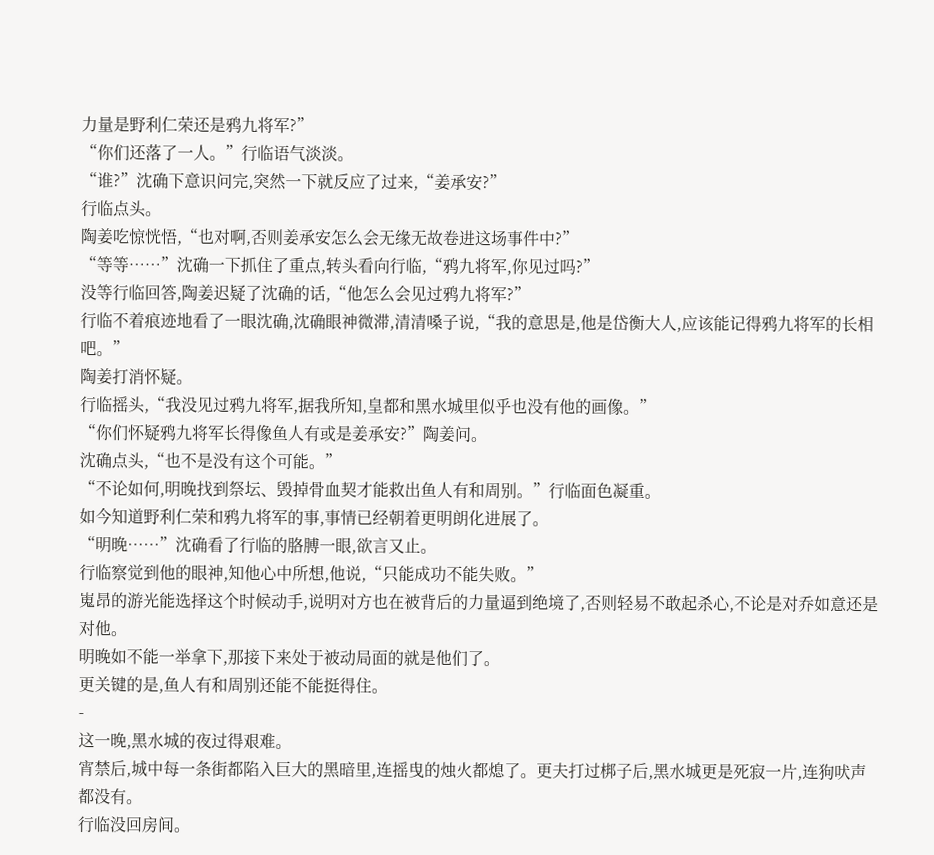力量是野利仁荣还是鸦九将军?”
“你们还落了一人。”行临语气淡淡。
“谁?”沈确下意识问完,突然一下就反应了过来,“姜承安?”
行临点头。
陶姜吃惊恍悟,“也对啊,否则姜承安怎么会无缘无故卷进这场事件中?”
“等等……”沈确一下抓住了重点,转头看向行临,“鸦九将军,你见过吗?”
没等行临回答,陶姜迟疑了沈确的话,“他怎么会见过鸦九将军?”
行临不着痕迹地看了一眼沈确,沈确眼神微滞,清清嗓子说,“我的意思是,他是岱衡大人,应该能记得鸦九将军的长相吧。”
陶姜打消怀疑。
行临摇头,“我没见过鸦九将军,据我所知,皇都和黑水城里似乎也没有他的画像。”
“你们怀疑鸦九将军长得像鱼人有或是姜承安?”陶姜问。
沈确点头,“也不是没有这个可能。”
“不论如何,明晚找到祭坛、毁掉骨血契才能救出鱼人有和周别。”行临面色凝重。
如今知道野利仁荣和鸦九将军的事,事情已经朝着更明朗化进展了。
“明晚……”沈确看了行临的胳膊一眼,欲言又止。
行临察觉到他的眼神,知他心中所想,他说,“只能成功不能失败。”
嵬昂的游光能选择这个时候动手,说明对方也在被背后的力量逼到绝境了,否则轻易不敢起杀心,不论是对乔如意还是对他。
明晚如不能一举拿下,那接下来处于被动局面的就是他们了。
更关键的是,鱼人有和周别还能不能挺得住。
-
这一晚,黑水城的夜过得艰难。
宵禁后,城中每一条街都陷入巨大的黑暗里,连摇曳的烛火都熄了。更夫打过梆子后,黑水城更是死寂一片,连狗吠声都没有。
行临没回房间。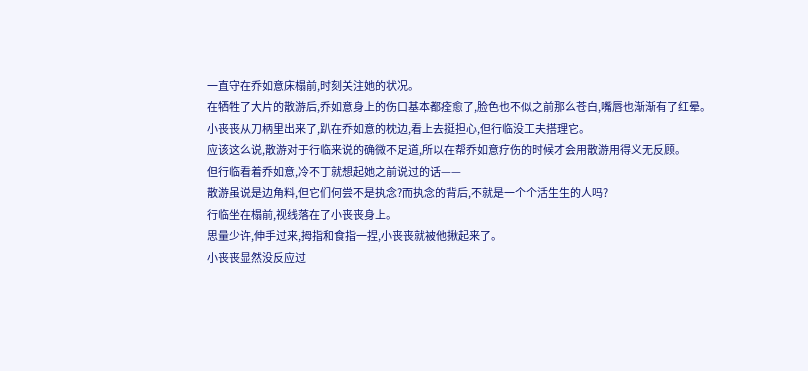一直守在乔如意床榻前,时刻关注她的状况。
在牺牲了大片的散游后,乔如意身上的伤口基本都痊愈了,脸色也不似之前那么苍白,嘴唇也渐渐有了红晕。
小丧丧从刀柄里出来了,趴在乔如意的枕边,看上去挺担心,但行临没工夫搭理它。
应该这么说,散游对于行临来说的确微不足道,所以在帮乔如意疗伤的时候才会用散游用得义无反顾。
但行临看着乔如意,冷不丁就想起她之前说过的话——
散游虽说是边角料,但它们何尝不是执念?而执念的背后,不就是一个个活生生的人吗?
行临坐在榻前,视线落在了小丧丧身上。
思量少许,伸手过来,拇指和食指一捏,小丧丧就被他揪起来了。
小丧丧显然没反应过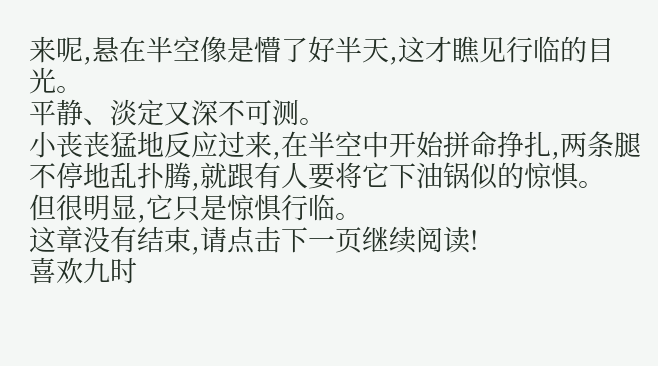来呢,悬在半空像是懵了好半天,这才瞧见行临的目光。
平静、淡定又深不可测。
小丧丧猛地反应过来,在半空中开始拼命挣扎,两条腿不停地乱扑腾,就跟有人要将它下油锅似的惊惧。
但很明显,它只是惊惧行临。
这章没有结束,请点击下一页继续阅读!
喜欢九时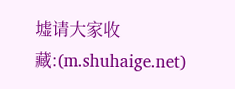墟请大家收藏:(m.shuhaige.net)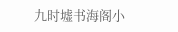九时墟书海阁小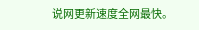说网更新速度全网最快。